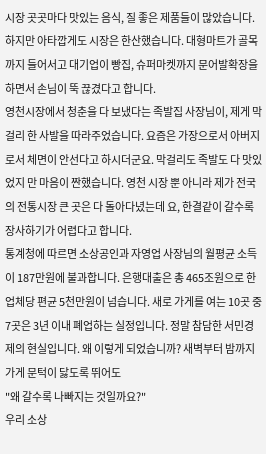시장 곳곳마다 맛있는 음식, 질 좋은 제품들이 많았습니다. 하지만 아타깝게도 시장은 한산했습니다. 대형마트가 골목까지 들어서고 대기업이 빵집, 슈퍼마켓까지 문어발확장을 하면서 손님이 뚝 끊겼다고 합니다.
영천시장에서 청춘을 다 보냈다는 족발집 사장님이, 제게 막걸리 한 사발을 따라주었습니다. 요즘은 가장으로서 아버지로서 체면이 안선다고 하시더군요. 막걸리도 족발도 다 맛있었지 만 마음이 짠했습니다. 영천 시장 뿐 아니라 제가 전국의 전통시장 큰 곳은 다 돌아다녔는데 요, 한결같이 갈수록 장사하기가 어렵다고 합니다.
통계청에 따르면 소상공인과 자영업 사장님의 월평균 소득이 187만원에 불과합니다. 은행대출은 총 465조원으로 한 업체당 편균 5천만원이 넘습니다. 새로 가게를 여는 10곳 중 7곳은 3년 이내 폐업하는 실정입니다. 정말 참담한 서민경제의 현실입니다. 왜 이렇게 되었습니까? 새벽부터 밤까지 가게 문턱이 닳도록 뛰어도
"왜 갈수록 나빠지는 것일까요?"
우리 소상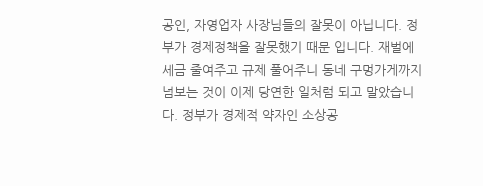공인, 자영업자 사장님들의 잘못이 아닙니다. 정부가 경제정책을 잘못했기 때문 입니다. 재벌에 세금 줄여주고 규제 풀어주니 동네 구멍가게까지 넘보는 것이 이제 당연한 일처럼 되고 말았습니다. 정부가 경제적 약자인 소상공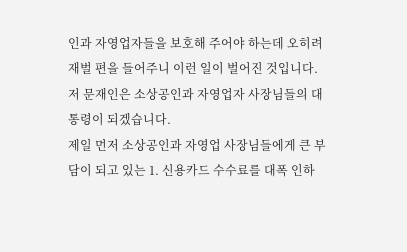인과 자영업자들을 보호해 주어야 하는데 오히려 재벌 편을 들어주니 이런 일이 벌어진 것입니다.
저 문재인은 소상공인과 자영업자 사장님들의 대통령이 되겠습니다.
제일 먼저 소상공인과 자영업 사장님들에게 큰 부담이 되고 있는 1. 신용카드 수수료를 대폭 인하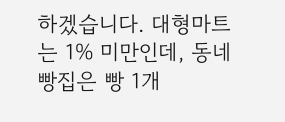하겠습니다. 대형마트는 1% 미만인데, 동네 빵집은 빵 1개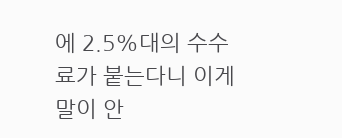에 2.5%대의 수수료가 붙는다니 이게 말이 안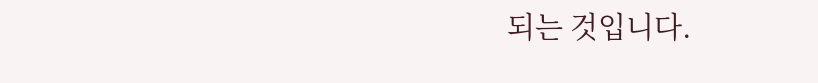되는 것입니다.